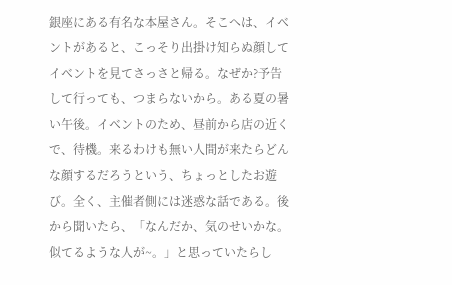銀座にある有名な本屋さん。そこへは、イベントがあると、こっそり出掛け知らぬ顔してイベントを見てさっさと帰る。なぜか?予告して行っても、つまらないから。ある夏の暑い午後。イベントのため、昼前から店の近くで、待機。来るわけも無い人間が来たらどんな顔するだろうという、ちょっとしたお遊び。全く、主催者側には迷惑な話である。後から聞いたら、「なんだか、気のせいかな。似てるような人が~。」と思っていたらし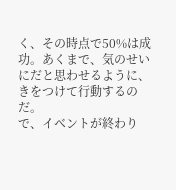く、その時点で50%は成功。あくまで、気のせいにだと思わせるように、きをつけて行動するのだ。
で、イベントが終わり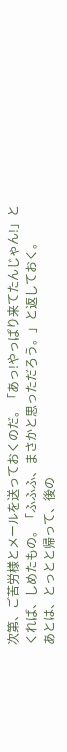次第、ご苦労様とメールを送っておくのだ。「あっ!やっぱり来てたんじゃん!」とくれば、しめたもの。「ふふふ、まさかと思っただろう。」と返しておく。
あとは、とっとと帰って、後の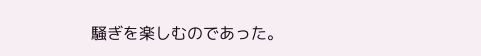騒ぎを楽しむのであった。